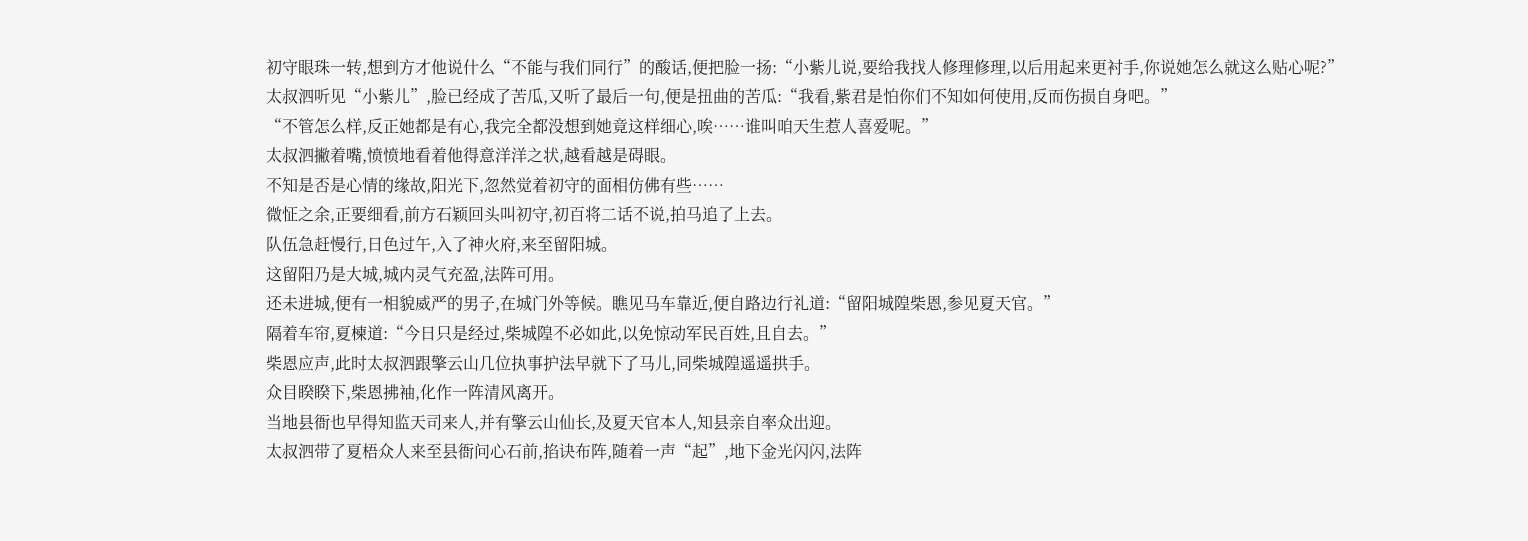初守眼珠一转,想到方才他说什么“不能与我们同行”的酸话,便把脸一扬:“小紫儿说,要给我找人修理修理,以后用起来更衬手,你说她怎么就这么贴心呢?”
太叔泗听见“小紫儿”,脸已经成了苦瓜,又听了最后一句,便是扭曲的苦瓜:“我看,紫君是怕你们不知如何使用,反而伤损自身吧。”
“不管怎么样,反正她都是有心,我完全都没想到她竟这样细心,唉……谁叫咱天生惹人喜爱呢。”
太叔泗撇着嘴,愤愤地看着他得意洋洋之状,越看越是碍眼。
不知是否是心情的缘故,阳光下,忽然觉着初守的面相仿佛有些……
微怔之余,正要细看,前方石颖回头叫初守,初百将二话不说,拍马追了上去。
队伍急赶慢行,日色过午,入了神火府,来至留阳城。
这留阳乃是大城,城内灵气充盈,法阵可用。
还未进城,便有一相貌威严的男子,在城门外等候。瞧见马车靠近,便自路边行礼道:“留阳城隍柴恩,参见夏天官。”
隔着车帘,夏楝道:“今日只是经过,柴城隍不必如此,以免惊动军民百姓,且自去。”
柴恩应声,此时太叔泗跟擎云山几位执事护法早就下了马儿,同柴城隍遥遥拱手。
众目睽睽下,柴恩拂袖,化作一阵清风离开。
当地县衙也早得知监天司来人,并有擎云山仙长,及夏天官本人,知县亲自率众出迎。
太叔泗带了夏梧众人来至县衙问心石前,掐诀布阵,随着一声“起”,地下金光闪闪,法阵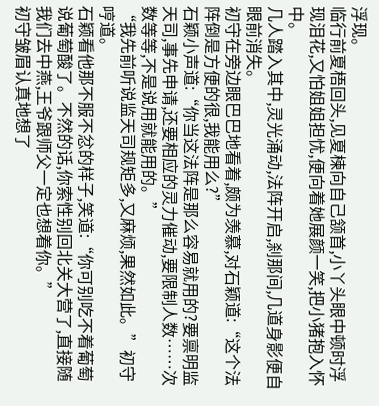浮现。
临行前夏梧回头,见夏楝向自己颔首,小丫头眼中顿时浮现泪花,又怕姐姐担忧,便向着她展颜一笑,把小猪抱入怀中。
几人踏入其中,灵光涌动,法阵开启,刹那间,几道身影便自眼前消失。
初守在旁边眼巴巴地看着,颇为羡慕,对石颖道:“这个法阵倒是方便的很,我能用么?”
石颖小声道:“你当这法阵是那么容易就用的?要禀明监天司,事先申请,还要相应的灵力催动,要限制人数……次数等等,不是说用就能用的。”
“我先前听说监天司规矩多,又麻烦,果然如此。”初守哼道。
石颖看他那不服不忿的样子,笑道:“你可别吃不着葡萄说葡萄酸了。不然的话,你索性别回北关大营了,直接随我们去中燕,王爷跟师父一定也想着你。”
初守皱眉认真地想了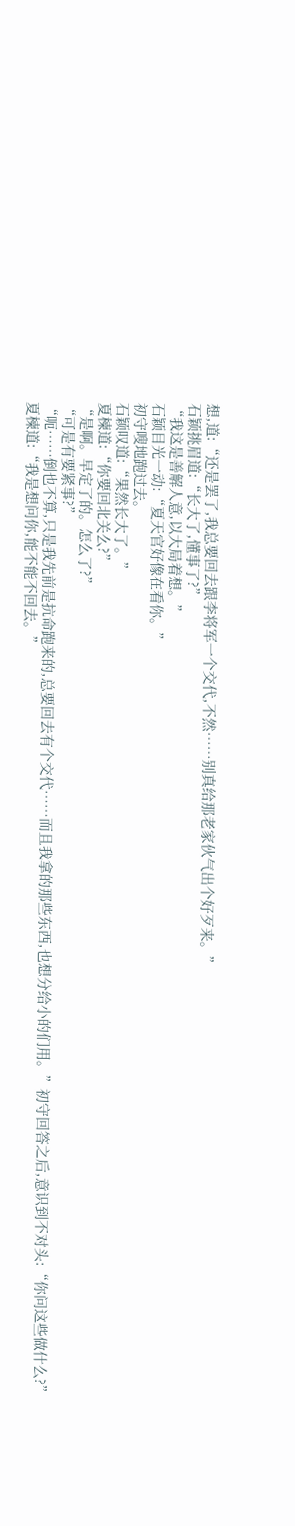想,道:“还是罢了,我总要回去跟李将军一个交代,不然……别真给那老家伙气出个好歹来。”
石颖挑眉道:“长大了,懂事了?”
“我这是善解人意,以大局着想。”
石颖目光一动:“夏天官好像在看你。”
初守嗖地跑过去。
石颖叹道:“果然长大了。”
夏楝道:“你要回北关么?”
“是啊。早定了的。怎么了?”
“可是有要紧事?”
“呃……倒也不算,只是我先前是抗命跑来的,总要回去有个交代……而且我拿的那些东西,也想分给小的们用。”初守回答之后,意识到不对头:“你问这些做什么?”
夏楝道:“我是想问你,能不能不回去。”